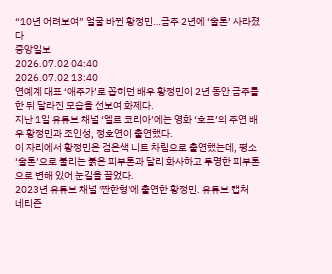“10년 어려보여” 얼굴 바뀐 황정민…금주 2년에 ‘술톤’ 사라졌다
중앙일보
2026.07.02 04:40
2026.07.02 13:40
연예계 대표 ‘애주가’로 꼽히던 배우 황정민이 2년 동안 금주를 한 뒤 달라진 모습을 선보여 화제다.
지난 1일 유튜브 채널 ‘엘르 코리아’에는 영화 ‘호프’의 주연 배우 황정민과 조인성, 정호연이 출연했다.
이 자리에서 황정민은 검은색 니트 차림으로 출연했는데, 평소 ‘술톤’으로 불리는 붉은 피부톤과 달리 화사하고 투명한 피부톤으로 변해 있어 눈길을 끌었다.
2023년 유튜브 채널 '짠한형'에 출연한 황정민. 유튜브 캡처
네티즌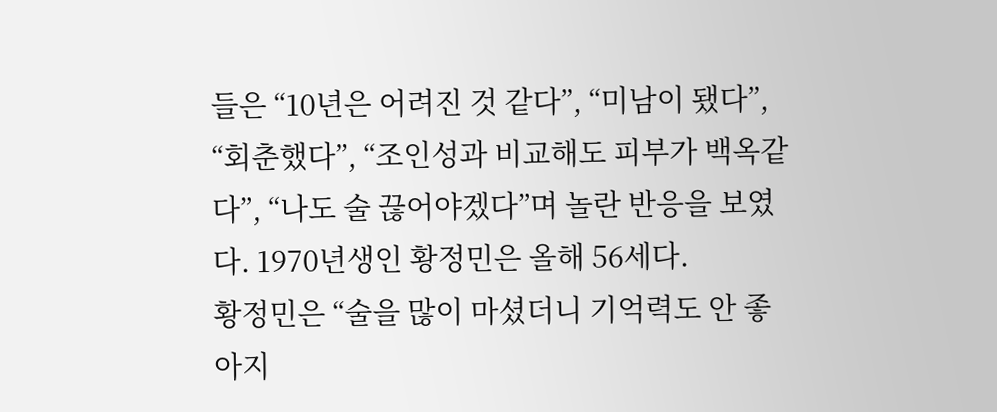들은 “10년은 어려진 것 같다”, “미남이 됐다”, “회춘했다”, “조인성과 비교해도 피부가 백옥같다”, “나도 술 끊어야겠다”며 놀란 반응을 보였다. 1970년생인 황정민은 올해 56세다.
황정민은 “술을 많이 마셨더니 기억력도 안 좋아지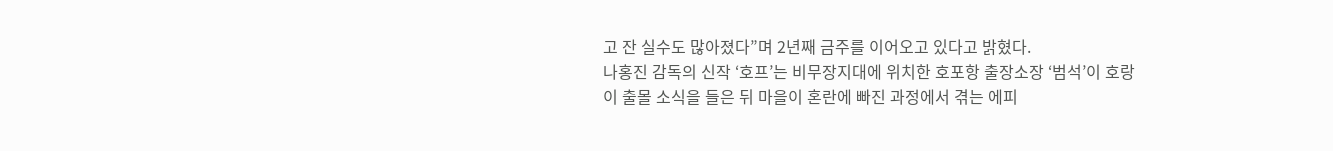고 잔 실수도 많아졌다”며 2년째 금주를 이어오고 있다고 밝혔다.
나홍진 감독의 신작 ‘호프’는 비무장지대에 위치한 호포항 출장소장 ‘범석’이 호랑이 출몰 소식을 들은 뒤 마을이 혼란에 빠진 과정에서 겪는 에피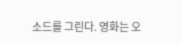소드를 그린다. 영화는 오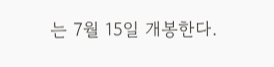는 7월 15일 개봉한다.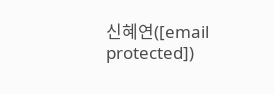신혜연([email protected])